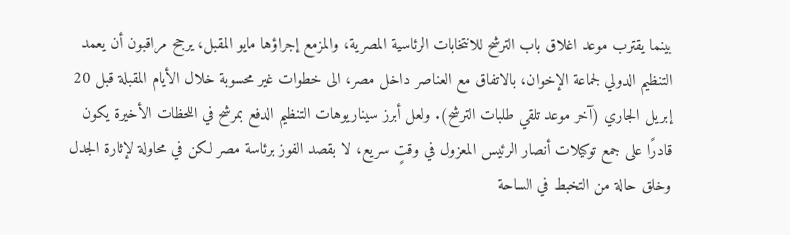بينما يقترب موعد اغلاق باب الترشح للانتخابات الرئاسية المصرية، والمزمع إجراؤها مايو المقبل، يرجح مراقبون أن يعمد التنظيم الدولي لجماعة الإخوان، بالاتفاق مع العناصر داخل مصر، الى خطوات غير محسوبة خلال الأيام المقبلة قبل 20 إبريل الجاري (آخر موعد تلقي طلبات الترشح). ولعل أبرز سيناريوهات التنظيم الدفع بمرشح في اللحظات الأخيرة يكون قادرًا على جمع توكيلات أنصار الرئيس المعزول في وقتٍ سريع، لا بقصد الفوز برئاسة مصر لكن في محاولة لإثارة الجدل وخلق حالة من التخبط في الساحة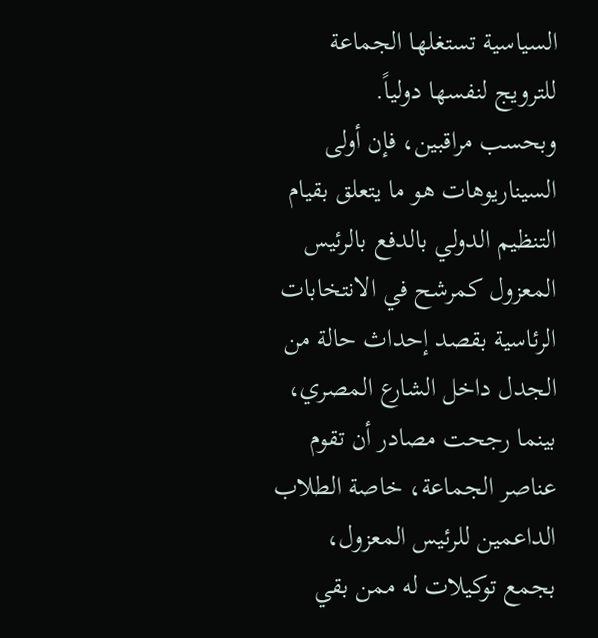السياسية تستغلها الجماعة للترويج لنفسها دولياً.
وبحسب مراقبين، فإن أولى السيناريوهات هو ما يتعلق بقيام التنظيم الدولي بالدفع بالرئيس المعزول كمرشح في الانتخابات الرئاسية بقصد إحداث حالة من الجدل داخل الشارع المصري، بينما رجحت مصادر أن تقوم عناصر الجماعة، خاصة الطلاب الداعمين للرئيس المعزول، بجمع توكيلات له ممن بقي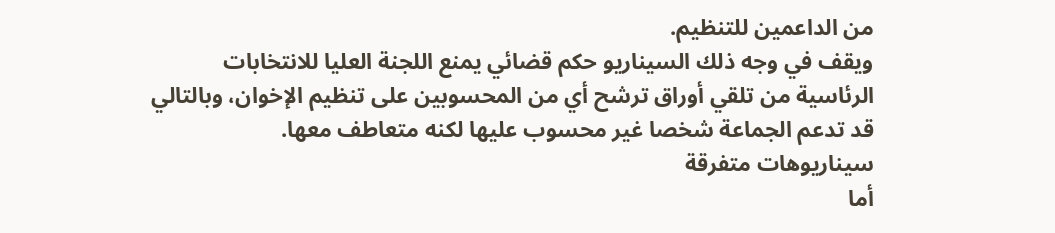من الداعمين للتنظيم.
ويقف في وجه ذلك السيناريو حكم قضائي يمنع اللجنة العليا للانتخابات الرئاسية من تلقي أوراق ترشح أي من المحسوبين على تنظيم الإخوان، وبالتالي قد تدعم الجماعة شخصا غير محسوب عليها لكنه متعاطف معها.
سيناريوهات متفرقة
أما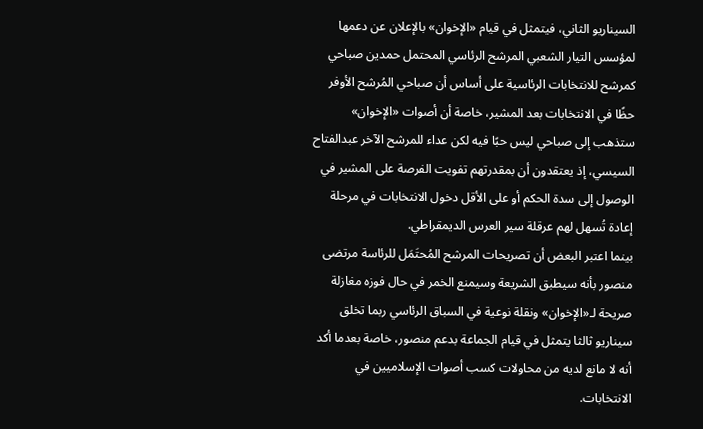السيناريو الثاني، فيتمثل في قيام «الإخوان» بالإعلان عن دعمها لمؤسس التيار الشعبي المرشح الرئاسي المحتمل حمدين صباحي كمرشح للانتخابات الرئاسية على أساس أن صباحي المُرشح الأوفر حظًا في الانتخابات بعد المشير، خاصة أن أصوات «الإخوان» ستذهب إلى صباحي ليس حبًا فيه لكن عداء للمرشح الآخر عبدالفتاح السيسي، إذ يعتقدون أن بمقدرتهم تفويت الفرصة على المشير في الوصول إلى سدة الحكم أو على الأقل دخول الانتخابات في مرحلة إعادة تُسهل لهم عرقلة سير العرس الديمقراطي.
بينما اعتبر البعض أن تصريحات المرشح المُحتَمَل للرئاسة مرتضى منصور بأنه سيطبق الشريعة وسيمنع الخمر في حال فوزه مغازلة صريحة لـ«الإخوان» ونقلة نوعية في السباق الرئاسي ربما تخلق سيناريو ثالثا يتمثل في قيام الجماعة بدعم منصور، خاصة بعدما أكد أنه لا مانع لديه من محاولات كسب أصوات الإسلاميين في الانتخابات.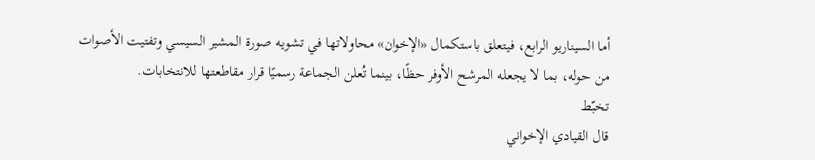أما السيناريو الرابع، فيتعلق باستكمال «الإخوان» محاولاتها في تشويه صورة المشير السيسي وتفتيت الأصوات من حوله، بما لا يجعله المرشح الأوفر حظًا، بينما تُعلن الجماعة رسميًا قرار مقاطعتها للانتخابات.
تخبّط
قال القيادي الإخواني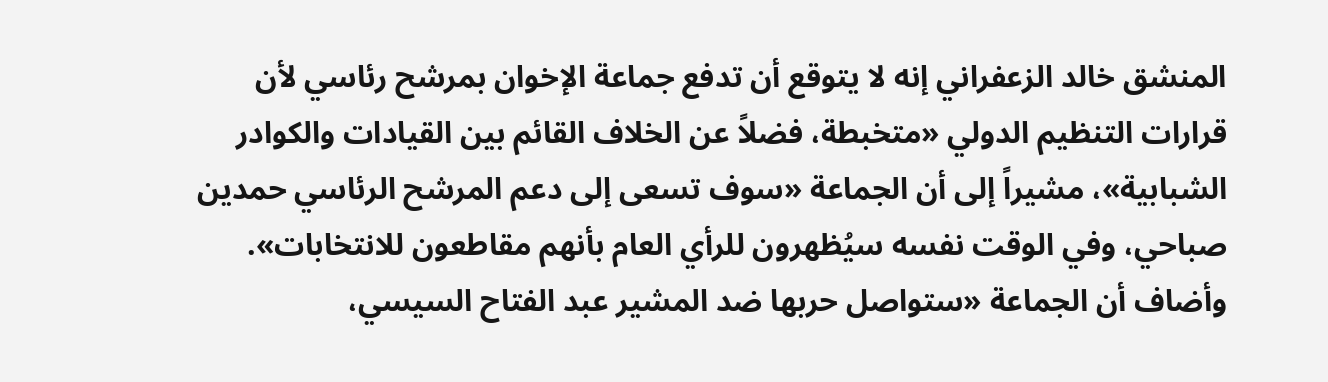المنشق خالد الزعفراني إنه لا يتوقع أن تدفع جماعة الإخوان بمرشح رئاسي لأن قرارات التنظيم الدولي «متخبطة، فضلاً عن الخلاف القائم بين القيادات والكوادر الشبابية»، مشيراً إلى أن الجماعة «سوف تسعى إلى دعم المرشح الرئاسي حمدين صباحي، وفي الوقت نفسه سيُظهرون للرأي العام بأنهم مقاطعون للانتخابات». وأضاف أن الجماعة «ستواصل حربها ضد المشير عبد الفتاح السيسي،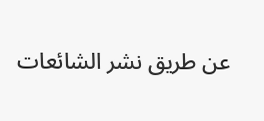عن طريق نشر الشائعات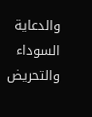والدعاية السوداء والتحريض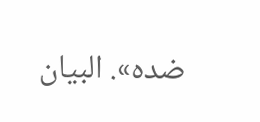ضده». البيان